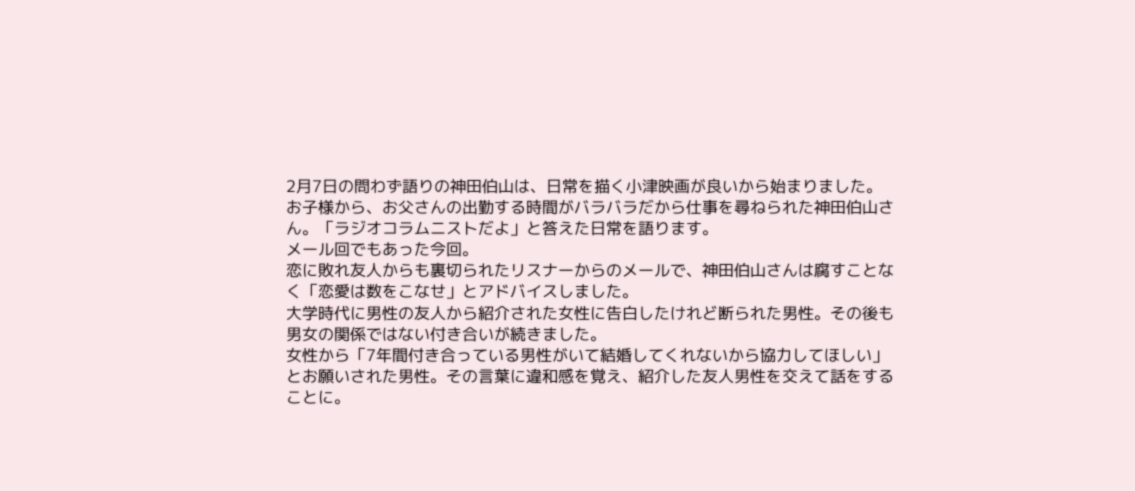2月7日の問わず語りの神田伯山は、日常を描く小津映画が良いから始まりました。
お子様から、お父さんの出勤する時間がバラバラだから仕事を尋ねられた神田伯山さん。「ラジオコラムニストだよ」と答えた日常を語ります。
メール回でもあった今回。
恋に敗れ友人からも裏切られたリスナーからのメールで、神田伯山さんは腐すことなく「恋愛は数をこなせ」とアドバイスしました。
大学時代に男性の友人から紹介された女性に告白したけれど断られた男性。その後も男女の関係ではない付き合いが続きました。
女性から「7年間付き合っている男性がいて結婚してくれないから協力してほしい」とお願いされた男性。その言葉に違和感を覚え、紹介した友人男性を交えて話をすることに。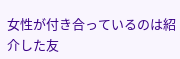女性が付き合っているのは紹介した友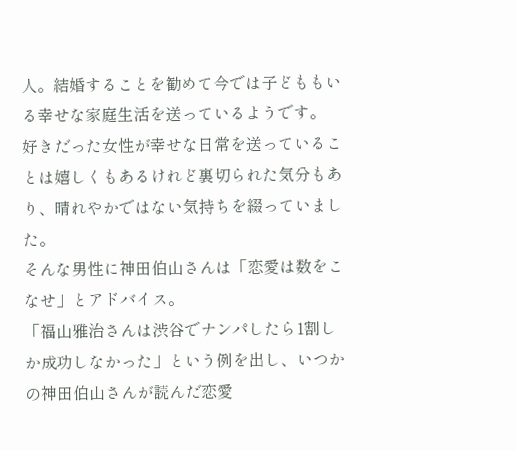人。結婚することを勧めて今では子どももいる幸せな家庭生活を送っているようです。
好きだった女性が幸せな日常を送っていることは嬉しくもあるけれど裏切られた気分もあり、晴れやかではない気持ちを綴っていました。
そんな男性に神田伯山さんは「恋愛は数をこなせ」とアドバイス。
「福山雅治さんは渋谷でナンパしたら1割しか成功しなかった」という例を出し、いつかの神田伯山さんが読んだ恋愛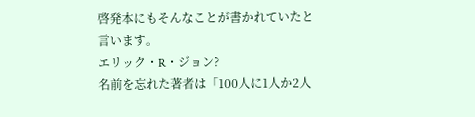啓発本にもそんなことが書かれていたと言います。
エリック・R・ジョン?
名前を忘れた著者は「100人に1人か2人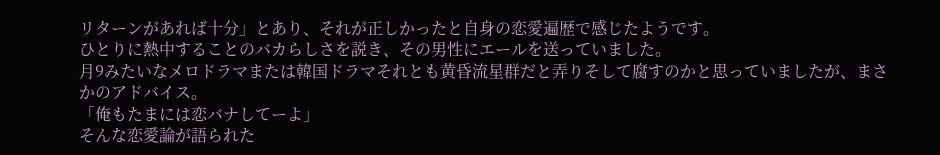リターンがあれば十分」とあり、それが正しかったと自身の恋愛遍歴で感じたようです。
ひとりに熱中することのバカらしさを説き、その男性にエールを送っていました。
月9みたいなメロドラマまたは韓国ドラマそれとも黄昏流星群だと弄りそして腐すのかと思っていましたが、まさかのアドバイス。
「俺もたまには恋バナしてーよ」
そんな恋愛論が語られた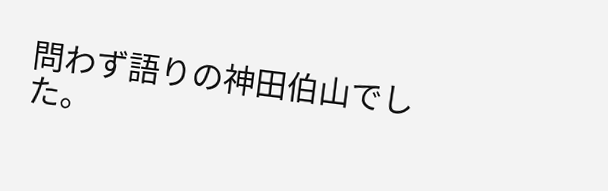問わず語りの神田伯山でした。